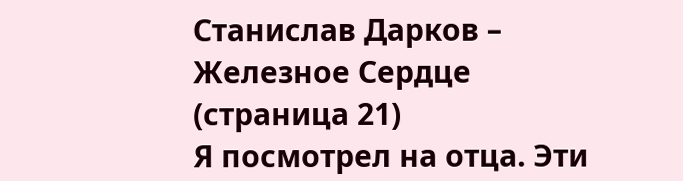Станислав Дарков – Железное Сердце (страница 21)
Я посмотрел на отца. Эти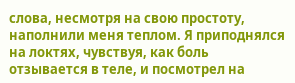слова, несмотря на свою простоту, наполнили меня теплом. Я приподнялся на локтях, чувствуя, как боль отзывается в теле, и посмотрел на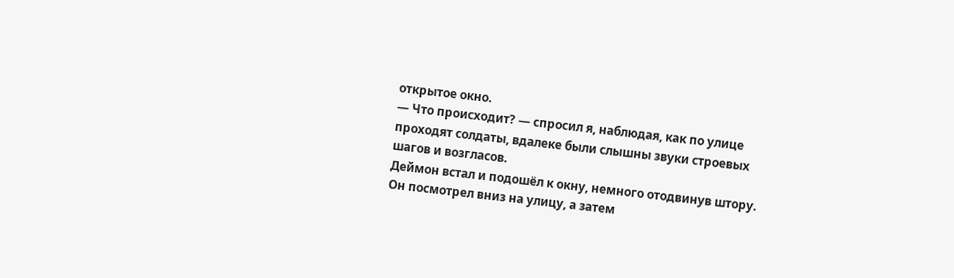открытое окно.
— Что происходит? — спросил я, наблюдая, как по улице проходят солдаты, вдалеке были слышны звуки строевых шагов и возгласов.
Деймон встал и подошёл к окну, немного отодвинув штору. Он посмотрел вниз на улицу, а затем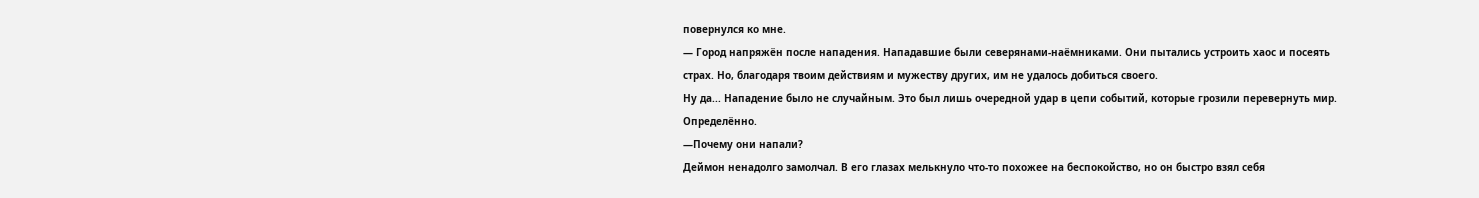повернулся ко мне.
— Город напряжён после нападения. Нападавшие были северянами-наёмниками. Они пытались устроить хаос и посеять страх. Но, благодаря твоим действиям и мужеству других, им не удалось добиться своего.
Ну да... Нападение было не случайным. Это был лишь очередной удар в цепи событий, которые грозили перевернуть мир. Определённо.
—Почему они напали?
Деймон ненадолго замолчал. В его глазах мелькнуло что-то похожее на беспокойство, но он быстро взял себя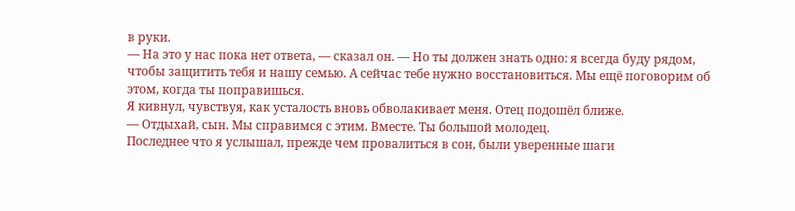в руки.
— На это у нас пока нет ответа, — сказал он. — Но ты должен знать одно: я всегда буду рядом, чтобы защитить тебя и нашу семью. А сейчас тебе нужно восстановиться. Мы ещё поговорим об этом, когда ты поправишься.
Я кивнул, чувствуя, как усталость вновь обволакивает меня. Отец подошёл ближе.
— Отдыхай, сын. Мы справимся с этим. Вместе. Ты большой молодец.
Последнее что я услышал, прежде чем провалиться в сон, были уверенные шаги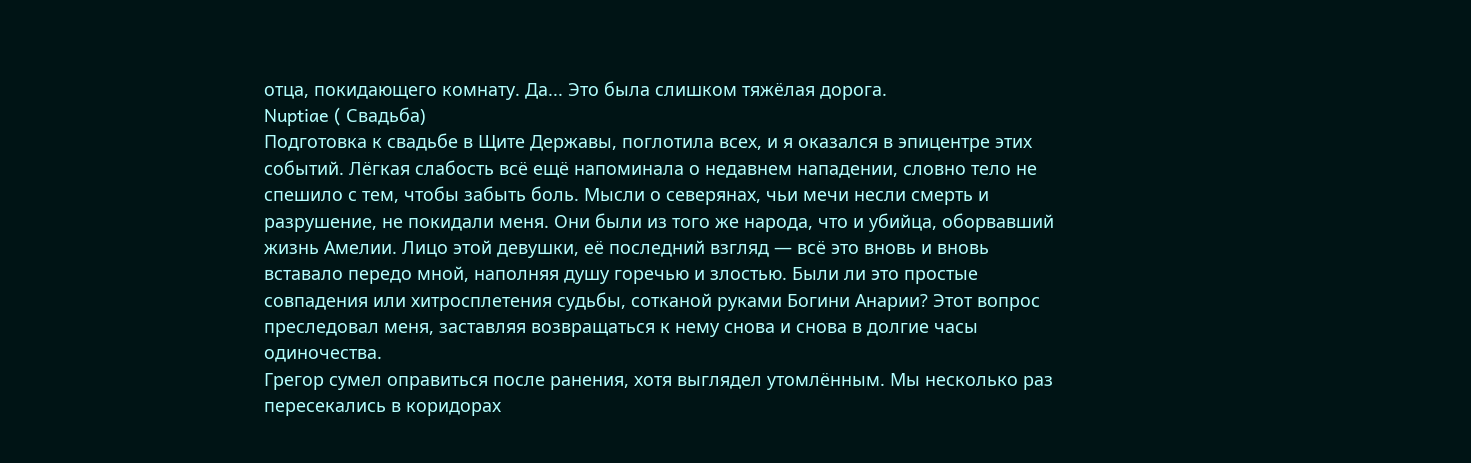отца, покидающего комнату. Да... Это была слишком тяжёлая дорога.
Nuptiae ( Свадьба)
Подготовка к свадьбе в Щите Державы, поглотила всех, и я оказался в эпицентре этих событий. Лёгкая слабость всё ещё напоминала о недавнем нападении, словно тело не спешило с тем, чтобы забыть боль. Мысли о северянах, чьи мечи несли смерть и разрушение, не покидали меня. Они были из того же народа, что и убийца, оборвавший жизнь Амелии. Лицо этой девушки, её последний взгляд — всё это вновь и вновь вставало передо мной, наполняя душу горечью и злостью. Были ли это простые совпадения или хитросплетения судьбы, сотканой руками Богини Анарии? Этот вопрос преследовал меня, заставляя возвращаться к нему снова и снова в долгие часы одиночества.
Грегор сумел оправиться после ранения, хотя выглядел утомлённым. Мы несколько раз пересекались в коридорах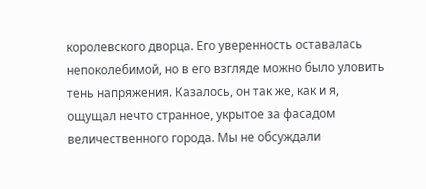королевского дворца. Его уверенность оставалась непоколебимой, но в его взгляде можно было уловить тень напряжения. Казалось, он так же, как и я, ощущал нечто странное, укрытое за фасадом величественного города. Мы не обсуждали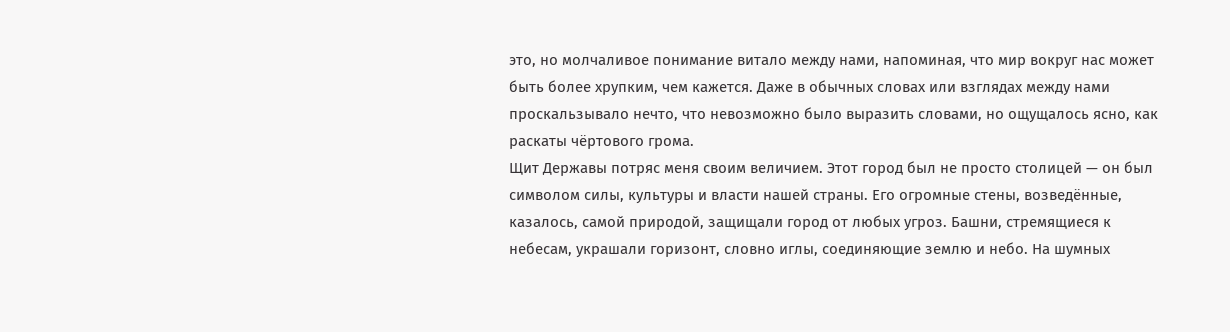это, но молчаливое понимание витало между нами, напоминая, что мир вокруг нас может быть более хрупким, чем кажется. Даже в обычных словах или взглядах между нами проскальзывало нечто, что невозможно было выразить словами, но ощущалось ясно, как раскаты чёртового грома.
Щит Державы потряс меня своим величием. Этот город был не просто столицей — он был символом силы, культуры и власти нашей страны. Его огромные стены, возведённые, казалось, самой природой, защищали город от любых угроз. Башни, стремящиеся к небесам, украшали горизонт, словно иглы, соединяющие землю и небо. На шумных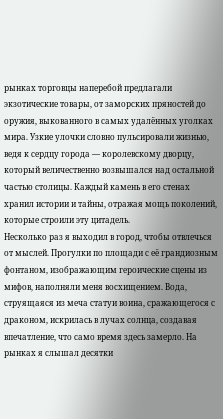рынках торговцы наперебой предлагали экзотические товары, от заморских пряностей до оружия, выкованного в самых удалённых уголках мира. Узкие улочки словно пульсировали жизнью, ведя к сердцу города — королевскому дворцу, который величественно возвышался над остальной частью столицы. Каждый камень в его стенах хранил истории и тайны, отражая мощь поколений, которые строили эту цитадель.
Несколько раз я выходил в город, чтобы отвлечься от мыслей. Прогулки по площади с её грандиозным фонтаном, изображающим героические сцены из мифов, наполняли меня восхищением. Вода, струящаяся из меча статуи воина, сражающегося с драконом, искрилась в лучах солнца, создавая впечатление, что само время здесь замерло. На рынках я слышал десятки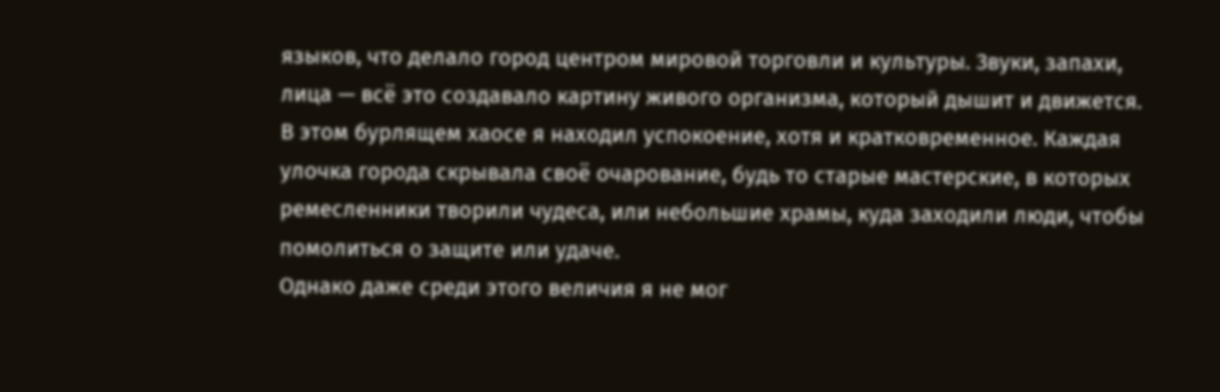языков, что делало город центром мировой торговли и культуры. Звуки, запахи, лица — всё это создавало картину живого организма, который дышит и движется. В этом бурлящем хаосе я находил успокоение, хотя и кратковременное. Каждая улочка города скрывала своё очарование, будь то старые мастерские, в которых ремесленники творили чудеса, или небольшие храмы, куда заходили люди, чтобы помолиться о защите или удаче.
Однако даже среди этого величия я не мог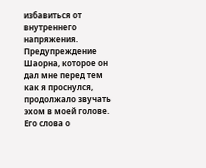избавиться от внутреннего напряжения. Предупреждение Шаорна, которое он дал мне перед тем как я проснулся, продолжало звучать эхом в моей голове. Его слова о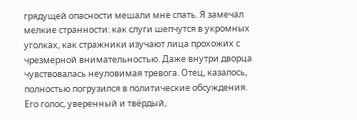грядущей опасности мешали мне спать. Я замечал мелкие странности: как слуги шепчутся в укромных уголках, как стражники изучают лица прохожих с чрезмерной внимательностью. Даже внутри дворца чувствовалась неуловимая тревога. Отец, казалось, полностью погрузился в политические обсуждения. Его голос, уверенный и твёрдый,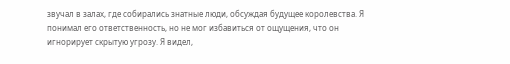звучал в залах, где собирались знатные люди, обсуждая будущее королевства. Я понимал его ответственность, но не мог избавиться от ощущения, что он игнорирует скрытую угрозу. Я видел,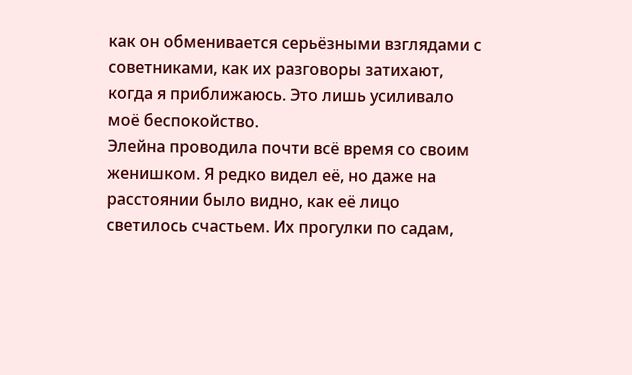как он обменивается серьёзными взглядами с советниками, как их разговоры затихают, когда я приближаюсь. Это лишь усиливало моё беспокойство.
Элейна проводила почти всё время со своим женишком. Я редко видел её, но даже на расстоянии было видно, как её лицо светилось счастьем. Их прогулки по садам,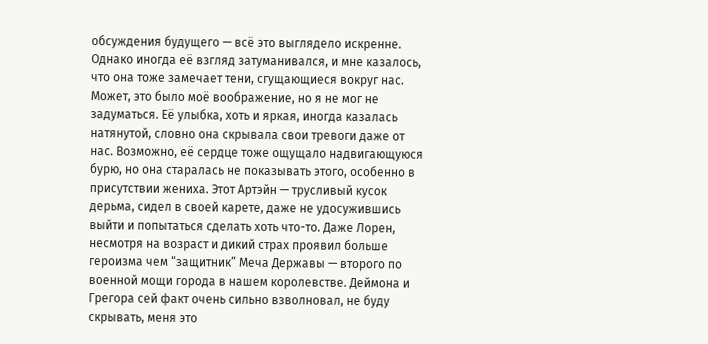обсуждения будущего — всё это выглядело искренне. Однако иногда её взгляд затуманивался, и мне казалось, что она тоже замечает тени, сгущающиеся вокруг нас. Может, это было моё воображение, но я не мог не задуматься. Её улыбка, хоть и яркая, иногда казалась натянутой, словно она скрывала свои тревоги даже от нас. Возможно, её сердце тоже ощущало надвигающуюся бурю, но она старалась не показывать этого, особенно в присутствии жениха. Этот Артэйн — трусливый кусок дерьма, сидел в своей карете, даже не удосужившись выйти и попытаться сделать хоть что-то. Даже Лорен, несмотря на возраст и дикий страх проявил больше героизма чем “защитник” Меча Державы — второго по военной мощи города в нашем королевстве. Деймона и Грегора сей факт очень сильно взволновал, не буду скрывать, меня это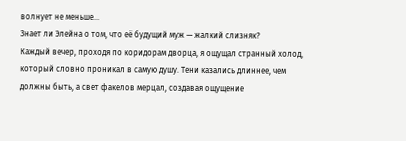волнует не меньше…
Знает ли Элейна о том, что её будущий муж — жалкий слизняк?
Каждый вечер, проходя по коридорам дворца, я ощущал странный холод, который словно проникал в самую душу. Тени казались длиннее, чем должны быть, а свет факелов мерцал, создавая ощущение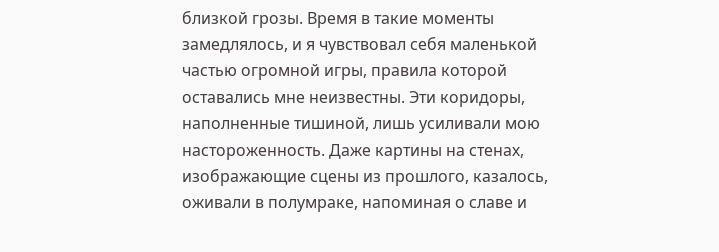близкой грозы. Время в такие моменты замедлялось, и я чувствовал себя маленькой частью огромной игры, правила которой оставались мне неизвестны. Эти коридоры, наполненные тишиной, лишь усиливали мою настороженность. Даже картины на стенах, изображающие сцены из прошлого, казалось, оживали в полумраке, напоминая о славе и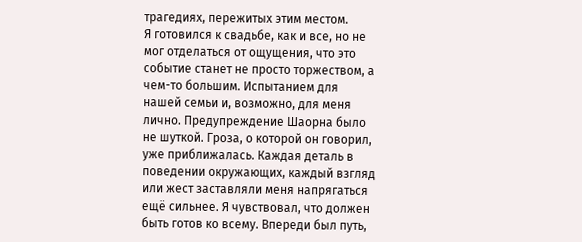трагедиях, пережитых этим местом.
Я готовился к свадьбе, как и все, но не мог отделаться от ощущения, что это событие станет не просто торжеством, а чем-то большим. Испытанием для нашей семьи и, возможно, для меня лично. Предупреждение Шаорна было не шуткой. Гроза, о которой он говорил, уже приближалась. Каждая деталь в поведении окружающих, каждый взгляд или жест заставляли меня напрягаться ещё сильнее. Я чувствовал, что должен быть готов ко всему. Впереди был путь,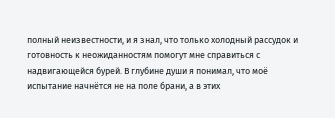полный неизвестности, и я знал, что только холодный рассудок и готовность к неожиданностям помогут мне справиться с надвигающейся бурей. В глубине души я понимал, что моё испытание начнётся не на поле брани, а в этих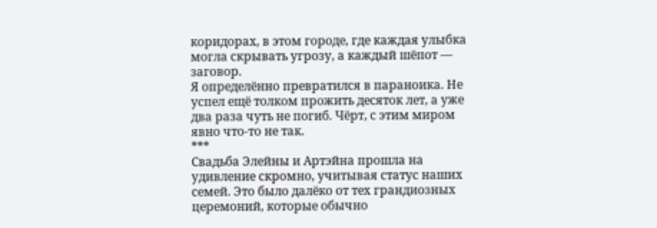коридорах, в этом городе, где каждая улыбка могла скрывать угрозу, а каждый шёпот — заговор.
Я определённо превратился в параноика. Не успел ещё толком прожить десяток лет, а уже два раза чуть не погиб. Чёрт, с этим миром явно что-то не так.
***
Свадьба Элейны и Артэйна прошла на удивление скромно, учитывая статус наших семей. Это было далёко от тех грандиозных церемоний, которые обычно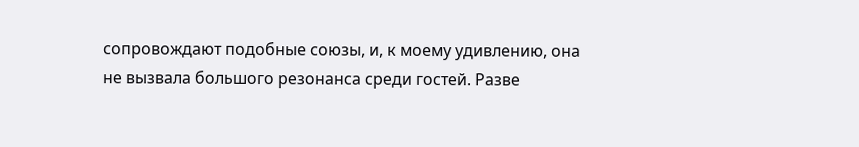сопровождают подобные союзы, и, к моему удивлению, она не вызвала большого резонанса среди гостей. Разве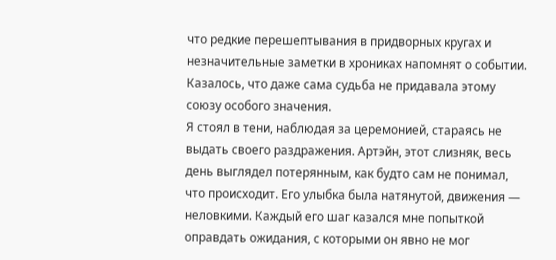что редкие перешептывания в придворных кругах и незначительные заметки в хрониках напомнят о событии. Казалось, что даже сама судьба не придавала этому союзу особого значения.
Я стоял в тени, наблюдая за церемонией, стараясь не выдать своего раздражения. Артэйн, этот слизняк, весь день выглядел потерянным, как будто сам не понимал, что происходит. Его улыбка была натянутой, движения — неловкими. Каждый его шаг казался мне попыткой оправдать ожидания, с которыми он явно не мог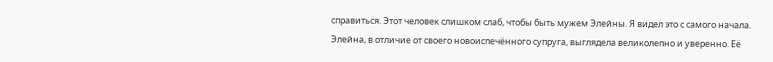справиться. Этот человек слишком слаб, чтобы быть мужем Элейны. Я видел это с самого начала.
Элейна, в отличие от своего новоиспечённого супруга, выглядела великолепно и уверенно. Её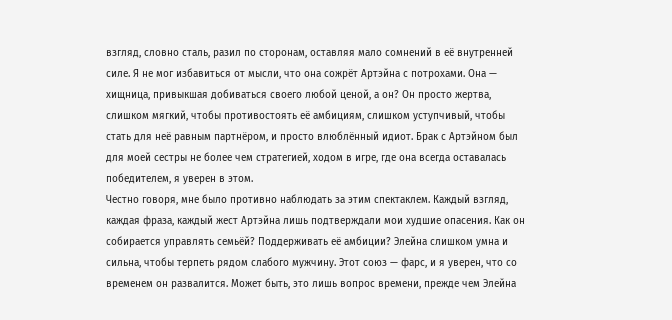взгляд, словно сталь, разил по сторонам, оставляя мало сомнений в её внутренней силе. Я не мог избавиться от мысли, что она сожрёт Артэйна с потрохами. Она — хищница, привыкшая добиваться своего любой ценой, а он? Он просто жертва, слишком мягкий, чтобы противостоять её амбициям, слишком уступчивый, чтобы стать для неё равным партнёром, и просто влюблённый идиот. Брак с Артэйном был для моей сестры не более чем стратегией, ходом в игре, где она всегда оставалась победителем, я уверен в этом.
Честно говоря, мне было противно наблюдать за этим спектаклем. Каждый взгляд, каждая фраза, каждый жест Артэйна лишь подтверждали мои худшие опасения. Как он собирается управлять семьёй? Поддерживать её амбиции? Элейна слишком умна и сильна, чтобы терпеть рядом слабого мужчину. Этот союз — фарс, и я уверен, что со временем он развалится. Может быть, это лишь вопрос времени, прежде чем Элейна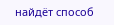найдёт способ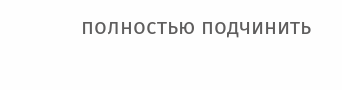полностью подчинить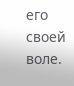его своей воле.